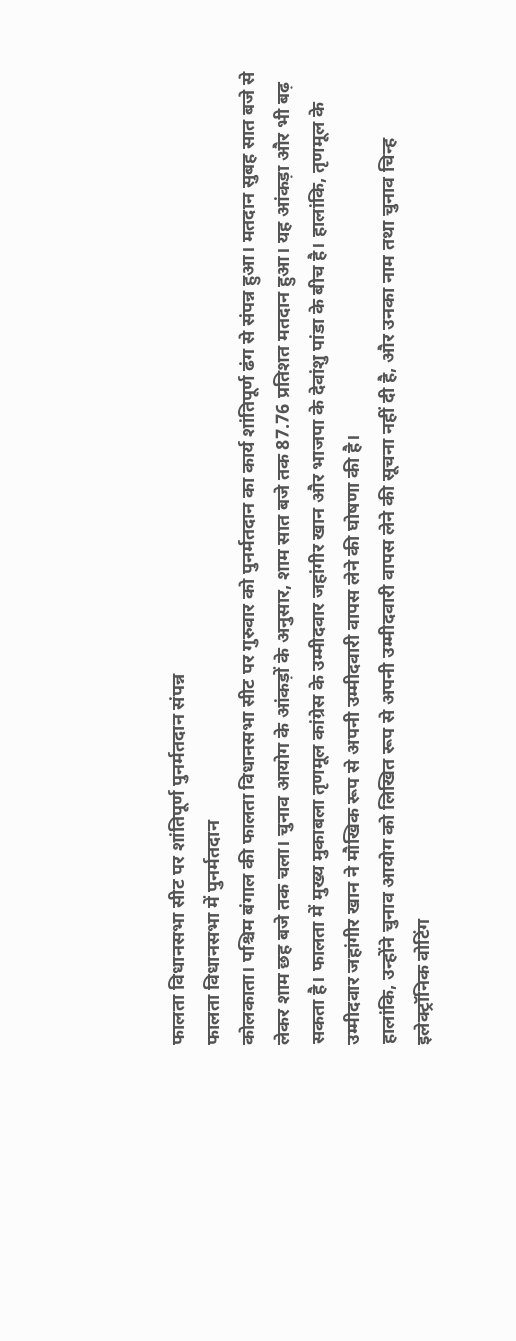फालता विधानसभा सीट पर शांतिपूर्ण पुनर्मतदान संपन्न
फालता विधानसभा में पुनर्मतदान
कोलकाता। पश्चिम बंगाल की फालता विधानसभा सीट पर गुरुवार को पुनर्मतदान का कार्य शांतिपूर्ण ढंग से संपन्न हुआ। मतदान सुबह सात बजे से लेकर शाम छह बजे तक चला। चुनाव आयोग के आंकड़ों के अनुसार, शाम सात बजे तक 87.76 प्रतिशत मतदान हुआ। यह आंकड़ा और भी बढ़ सकता है। फालता में मुख्य मुकाबला तृणमूल कांग्रेस के उम्मीदवार जहांगीर खान और भाजपा के देवांशु पांडा के बीच है। हालांकि, तृणमूल के उम्मीदवार जहांगीर खान ने मौखिक रूप से अपनी उम्मीदवारी वापस लेने की घोषणा की है।
हालांकि, उन्होंने चुनाव आयोग को लिखित रूप से अपनी उम्मीदवारी वापस लेने की सूचना नहीं दी है, और उनका नाम तथा चुनाव चिन्ह इलेक्ट्रॉनिक वोटिंग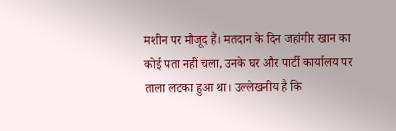मशीन पर मौजूद हैं। मतदान के दिन जहांगीर खान का कोई पता नहीं चला, उनके घर और पार्टी कार्यालय पर ताला लटका हुआ था। उल्लेखनीय है कि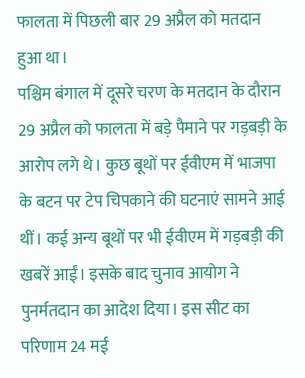फालता में पिछली बार 29 अप्रैल को मतदान हुआ था।
पश्चिम बंगाल में दूसरे चरण के मतदान के दौरान 29 अप्रैल को फालता में बड़े पैमाने पर गड़बड़ी के आरोप लगे थे। कुछ बूथों पर ईवीएम में भाजपा के बटन पर टेप चिपकाने की घटनाएं सामने आई थीं। कई अन्य बूथों पर भी ईवीएम में गड़बड़ी की खबरें आईं। इसके बाद चुनाव आयोग ने पुनर्मतदान का आदेश दिया। इस सीट का परिणाम 24 मई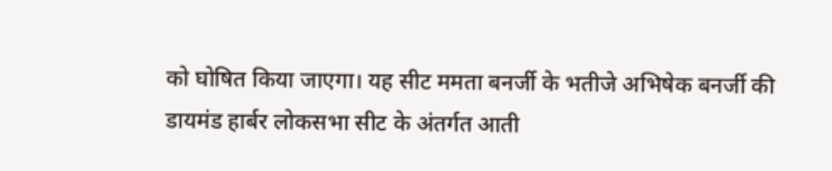को घोषित किया जाएगा। यह सीट ममता बनर्जी के भतीजे अभिषेक बनर्जी की डायमंड हार्बर लोकसभा सीट के अंतर्गत आती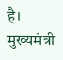है। मुख्यमंत्री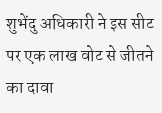शुभेंदु अधिकारी ने इस सीट पर एक लाख वोट से जीतने का दावा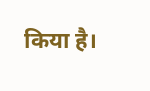किया है।